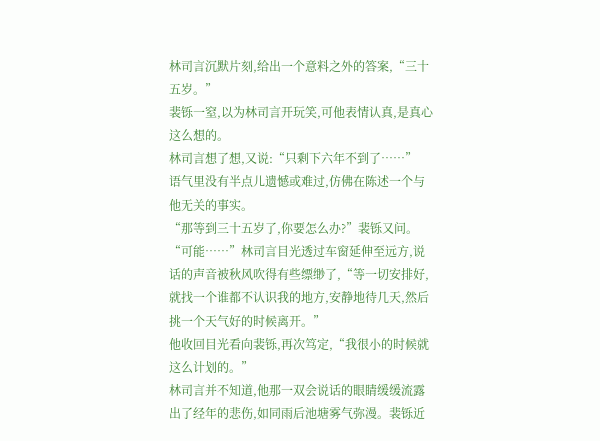林司言沉默片刻,给出一个意料之外的答案,“三十五岁。”
裴铄一窒,以为林司言开玩笑,可他表情认真,是真心这么想的。
林司言想了想,又说:“只剩下六年不到了……”
语气里没有半点儿遗憾或难过,仿佛在陈述一个与他无关的事实。
“那等到三十五岁了,你要怎么办?”裴铄又问。
“可能……”林司言目光透过车窗延伸至远方,说话的声音被秋风吹得有些缥缈了,“等一切安排好,就找一个谁都不认识我的地方,安静地待几天,然后挑一个天气好的时候离开。”
他收回目光看向裴铄,再次笃定,“我很小的时候就这么计划的。”
林司言并不知道,他那一双会说话的眼睛缓缓流露出了经年的悲伤,如同雨后池塘雾气弥漫。裴铄近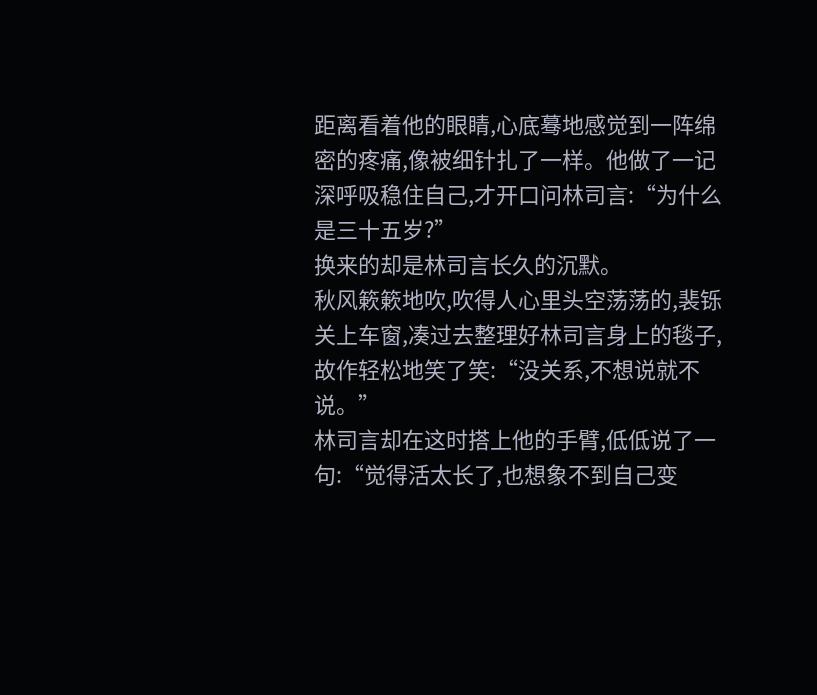距离看着他的眼睛,心底蓦地感觉到一阵绵密的疼痛,像被细针扎了一样。他做了一记深呼吸稳住自己,才开口问林司言:“为什么是三十五岁?”
换来的却是林司言长久的沉默。
秋风簌簌地吹,吹得人心里头空荡荡的,裴铄关上车窗,凑过去整理好林司言身上的毯子,故作轻松地笑了笑:“没关系,不想说就不说。”
林司言却在这时搭上他的手臂,低低说了一句:“觉得活太长了,也想象不到自己变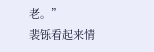老。”
裴铄看起来情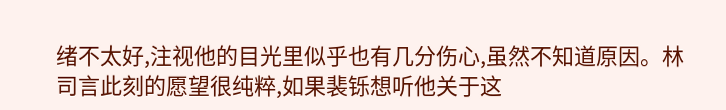绪不太好,注视他的目光里似乎也有几分伤心,虽然不知道原因。林司言此刻的愿望很纯粹,如果裴铄想听他关于这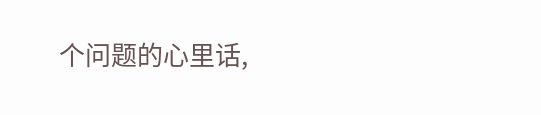个问题的心里话,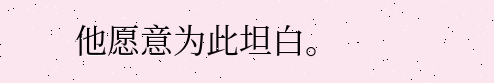他愿意为此坦白。